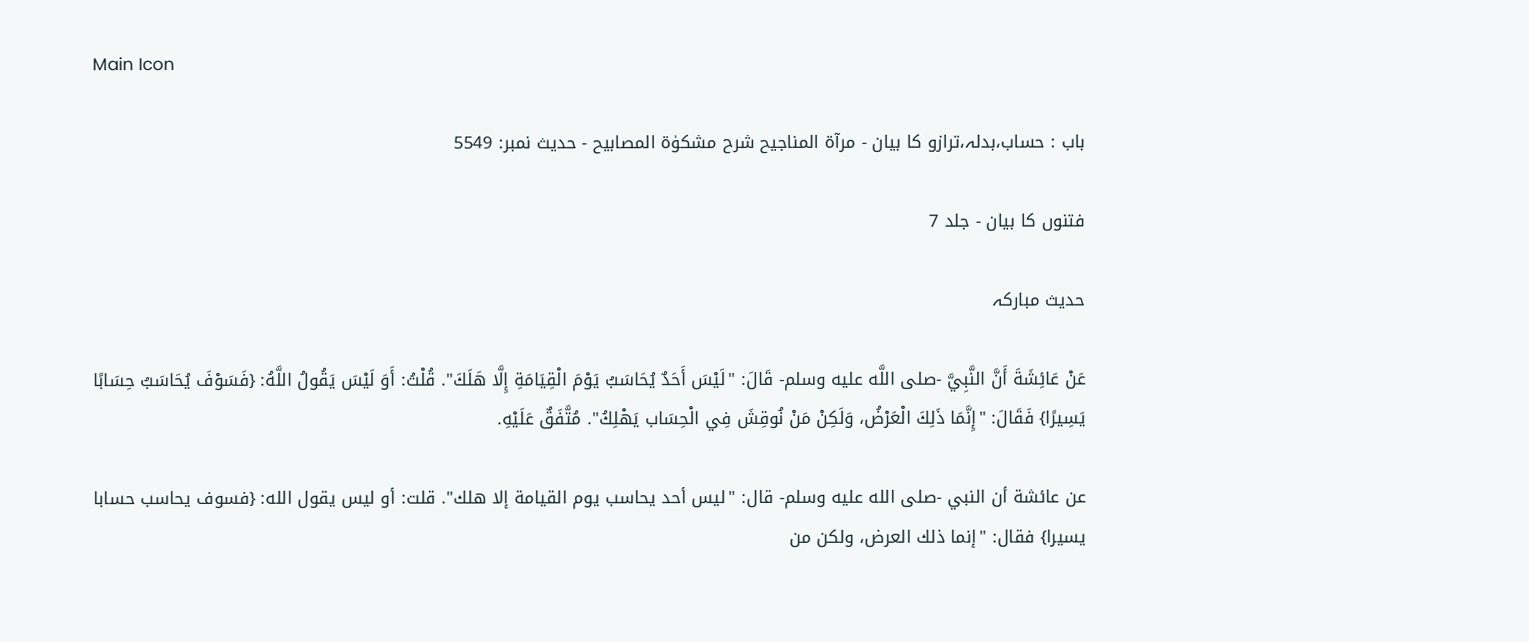Main Icon

باب : حساب،بدلہ،ترازو کا بیان - مرآۃ المناجیح شرح مشکوٰۃ المصابیح - حدیث نمبر: 5549

فتنوں کا بیان - جلد 7

حدیث مبارکہ

عَنْ عَائِشَةَ أَنَّ النَّبِيَّ -صلى اللَّه عليه وسلم- قَالَ: "لَيْسَ أَحَدٌ يُحَاسَبُ يَوْمَ الْقِيَامَةِ إِلَّا هَلَكَ". قُلْتُ: أَوَ لَيْسَ يَقُولُ اللَّهُ: {فَسَوْفَ يُحَاسَبُ حِسَابًا يَسِيرًا} فَقَالَ: "إِنَّمَا ذَلِكَ الْعَرْضُ، وَلَكِنْ مَنْ نُوقِشَ فِي الْحِسَاب يَهْلِكُ". مُتَّفَقٌ عَلَيْهِ.

عن عائشة أن النبي -صلى الله عليه وسلم- قال: "ليس أحد يحاسب يوم القيامة إلا هلك". قلت: أو ليس يقول الله: {فسوف يحاسب حسابا يسيرا} فقال: "إنما ذلك العرض، ولكن من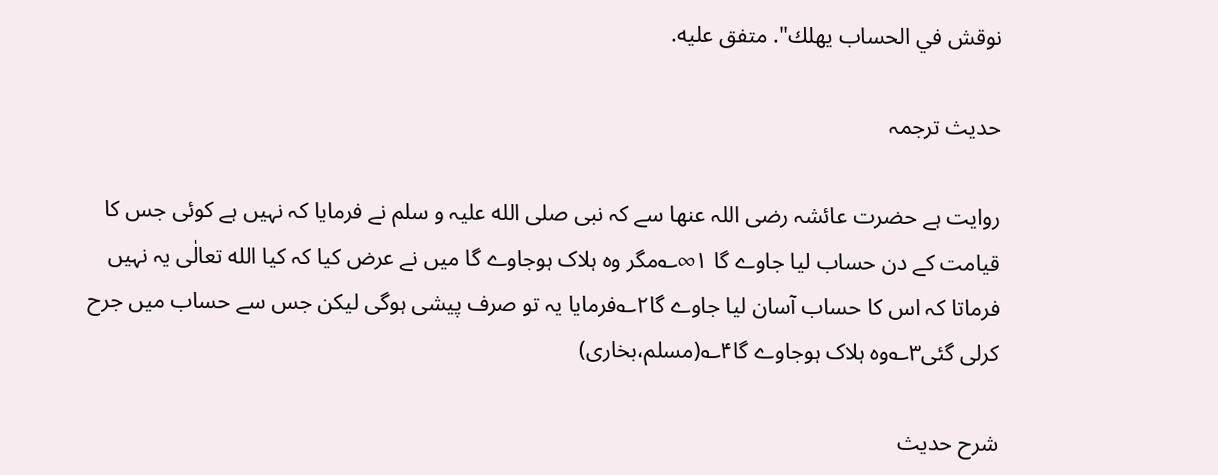نوقش في الحساب يهلك". متفق عليه.

حدیث ترجمہ

روایت ہے حضرت عائشہ رضی اللہ عنھا سے کہ نبی صلی الله علیہ و سلم نے فرمایا کہ نہیں ہے کوئی جس کا قیامت کے دن حساب لیا جاوے گا ۱∞؎مگر وہ ہلاک ہوجاوے گا میں نے عرض کیا کہ کیا الله تعالٰی یہ نہیں فرماتا کہ اس کا حساب آسان لیا جاوے گا۲؎فرمایا یہ تو صرف پیشی ہوگی لیکن جس سے حساب میں جرح کرلی گئی۳؎وہ ہلاک ہوجاوے گا۴؎(مسلم،بخاری)

شرح حدیث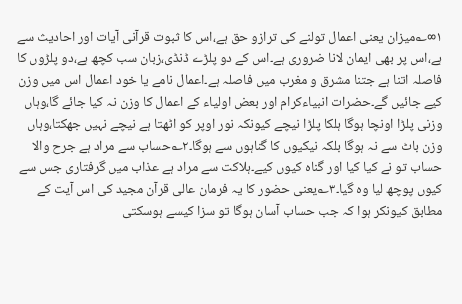۱∞؎میزان یعنی اعمال تولنے کی ترازو حق ہے،اس کا ثبوت قرآنی آیات اور احادیث سے ہے،اس پر بھی ایمان لانا ضروری ہے۔اس کے دو پلڑے ڈنڈی،زبان سب کچھ ہے،دو پلڑوں کا فاصلہ اتنا ہے جتنا مشرق و مغرب میں فاصلہ ہے۔اعمال نامے یا خود اعمال اس میں وزن کیے جائیں گے۔حضرات انبیاءکرام اور بعض اولیاء کے اعمال کا وزن نہ کیا جائے گا،وہاں وزنی پلڑا اونچا ہوگا ہلکا پلڑا نیچے کیونکہ نور اوپر کو اٹھتا ہے نیچے نہیں جھکتا،وہاں وزن باٹ سے نہ ہوگا بلکہ نیکیوں کا گناہوں سے ہوگا۔۲؎حساب سے مراد ہے جرح والا حساب تو نے کیا کیا اور گناہ کیوں کیے۔ہلاکت سے مراد ہے عذاب میں گرفتاری جس سے کیوں پوچھ لیا وہ گیا۔۳؎یعنی حضور کا یہ فرمان عالی قرآن مجید کی اس آیت کے مطابق کیونکر ہوا کہ جب حساب آسان ہوگا تو سزا کیسے ہوسکتی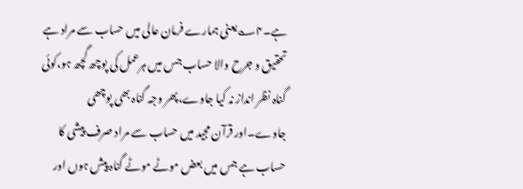ہے۔۴؎یعنی ہمارے فرمان عالی میں حساب سے مراد ہے تحقیق و جرح والا حساب جس میں ہرعمل کی پوچھ گچھ ہو،کوئی گناہ نظر انداز نہ کیا جاوے،پھر وجہ گناہ بھی پوچھی جاوے۔اور قرآن مجید میں حساب سے مراد صرف پیشی کا حساب ہے جس میں بعض موٹے موٹے گناہ پیش ہوں اور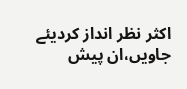اکثر نظر انداز کردیئے جاویں،ان پیش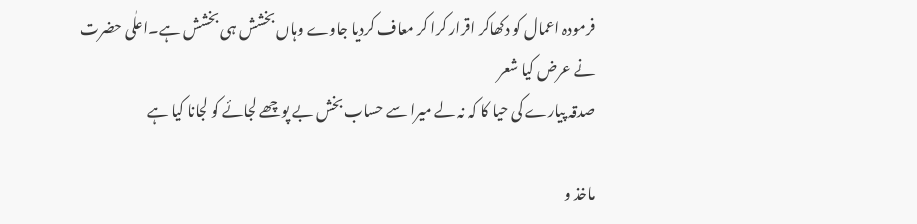فرمودہ اعمال کو دکھاکر اقرار کرا کر معاف کردیا جاوے وہاں بخشش ہی بخشش ہے۔اعلٰی حضرت نے عرض کیا شعر
صدقہ پیارے کی حیا کا کہ نہ لے میرا سے حساب بخش بے پوچھے لجائے کو لجانا کیا ہے

ماخذ و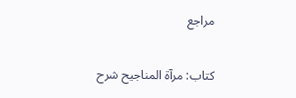مراجع

کتاب: مرآۃ المناجیح شرح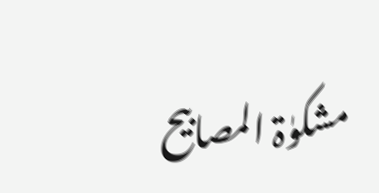مشکوٰۃ المصابیح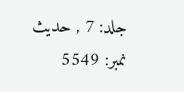جلد: 7 , حدیث نمبر: 5549